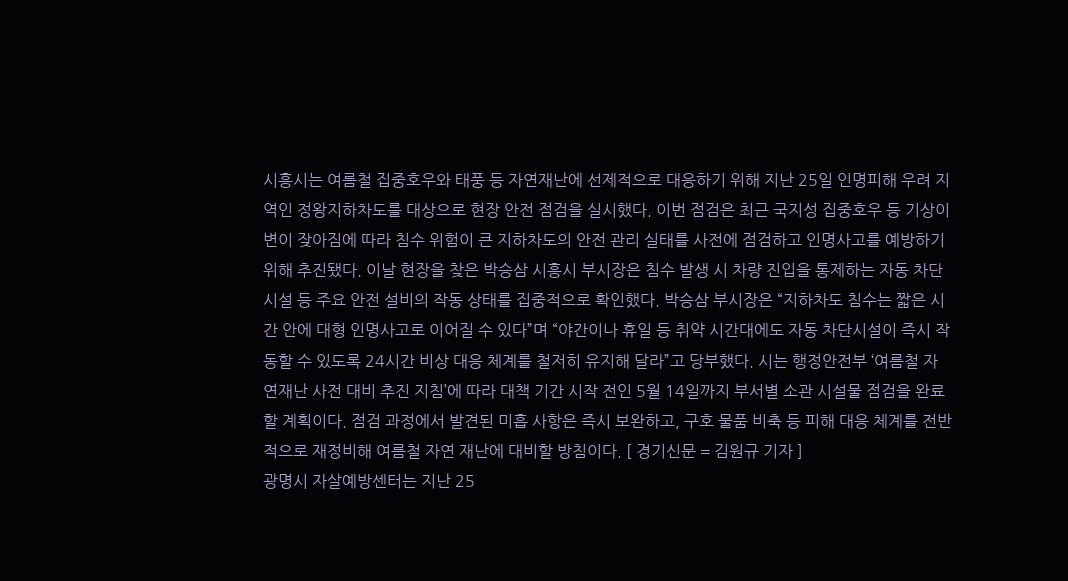시흥시는 여름철 집중호우와 태풍 등 자연재난에 선제적으로 대응하기 위해 지난 25일 인명피해 우려 지역인 정왕지하차도를 대상으로 현장 안전 점검을 실시했다. 이번 점검은 최근 국지성 집중호우 등 기상이변이 잦아짐에 따라 침수 위험이 큰 지하차도의 안전 관리 실태를 사전에 점검하고 인명사고를 예방하기 위해 추진됐다. 이날 현장을 찾은 박승삼 시흥시 부시장은 침수 발생 시 차량 진입을 통제하는 자동 차단시설 등 주요 안전 설비의 작동 상태를 집중적으로 확인했다. 박승삼 부시장은 “지하차도 침수는 짧은 시간 안에 대형 인명사고로 이어질 수 있다”며 “야간이나 휴일 등 취약 시간대에도 자동 차단시설이 즉시 작동할 수 있도록 24시간 비상 대응 체계를 철저히 유지해 달라”고 당부했다. 시는 행정안전부 ‘여름철 자연재난 사전 대비 추진 지침’에 따라 대책 기간 시작 전인 5월 14일까지 부서별 소관 시설물 점검을 완료할 계획이다. 점검 과정에서 발견된 미흡 사항은 즉시 보완하고, 구호 물품 비축 등 피해 대응 체계를 전반적으로 재정비해 여름철 자연 재난에 대비할 방침이다. [ 경기신문 = 김원규 기자 ]
광명시 자살예방센터는 지난 25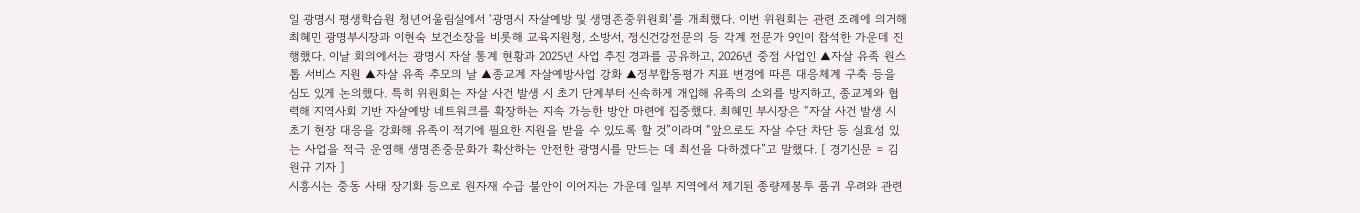일 광명시 평생학습원 청년어울림실에서 ‘광명시 자살예방 및 생명존중위원회’를 개최했다. 이번 위원회는 관련 조례에 의거해 최혜민 광명부시장과 이현숙 보건소장을 비롯해 교육지원청, 소방서, 정신건강전문의 등 각계 전문가 9인이 참석한 가운데 진행했다. 이날 회의에서는 광명시 자살 통계 현황과 2025년 사업 추진 경과를 공유하고, 2026년 중점 사업인 ▲자살 유족 원스톱 서비스 지원 ▲자살 유족 추모의 날 ▲종교계 자살예방사업 강화 ▲정부합동평가 지표 변경에 따른 대응체계 구축 등을 심도 있게 논의했다. 특히 위원회는 자살 사건 발생 시 초기 단계부터 신속하게 개입해 유족의 소외를 방지하고, 종교계와 협력해 지역사회 기반 자살예방 네트워크를 확장하는 지속 가능한 방안 마련에 집중했다. 최혜민 부시장은 “자살 사건 발생 시 초기 현장 대응을 강화해 유족이 적기에 필요한 지원을 받을 수 있도록 할 것”이라며 “앞으로도 자살 수단 차단 등 실효성 있는 사업을 적극 운영해 생명존중문화가 확산하는 안전한 광명시를 만드는 데 최선을 다하겠다”고 말했다. [ 경기신문 = 김원규 기자 ]
시흥시는 중동 사태 장기화 등으로 원자재 수급 불안이 이어지는 가운데 일부 지역에서 제기된 종량제봉투 품귀 우려와 관련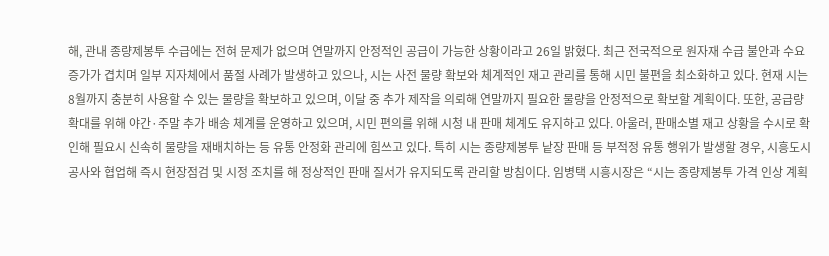해, 관내 종량제봉투 수급에는 전혀 문제가 없으며 연말까지 안정적인 공급이 가능한 상황이라고 26일 밝혔다. 최근 전국적으로 원자재 수급 불안과 수요 증가가 겹치며 일부 지자체에서 품절 사례가 발생하고 있으나, 시는 사전 물량 확보와 체계적인 재고 관리를 통해 시민 불편을 최소화하고 있다. 현재 시는 8월까지 충분히 사용할 수 있는 물량을 확보하고 있으며, 이달 중 추가 제작을 의뢰해 연말까지 필요한 물량을 안정적으로 확보할 계획이다. 또한, 공급량 확대를 위해 야간·주말 추가 배송 체계를 운영하고 있으며, 시민 편의를 위해 시청 내 판매 체계도 유지하고 있다. 아울러, 판매소별 재고 상황을 수시로 확인해 필요시 신속히 물량을 재배치하는 등 유통 안정화 관리에 힘쓰고 있다. 특히 시는 종량제봉투 낱장 판매 등 부적정 유통 행위가 발생할 경우, 시흥도시공사와 협업해 즉시 현장점검 및 시정 조치를 해 정상적인 판매 질서가 유지되도록 관리할 방침이다. 임병택 시흥시장은 “시는 종량제봉투 가격 인상 계획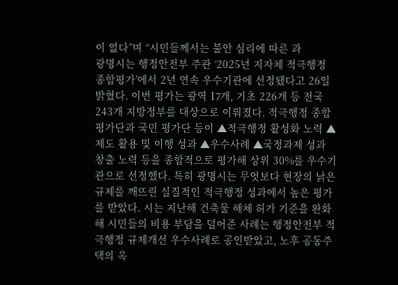이 없다”며 “시민들께서는 불안 심리에 따른 과
광명시는 행정안전부 주관 ‘2025년 지자체 적극행정 종합평가’에서 2년 연속 우수기관에 선정됐다고 26일 밝혔다. 이번 평가는 광역 17개, 기초 226개 등 전국 243개 지방정부를 대상으로 이뤄졌다. 적극행정 종합평가단과 국민 평가단 등이 ▲적극행정 활성화 노력 ▲제도 활용 및 이행 성과 ▲우수사례 ▲국정과제 성과 창출 노력 등을 종합적으로 평가해 상위 30%를 우수기관으로 선정했다. 특히 광명시는 무엇보다 현장의 낡은 규제를 깨뜨린 실질적인 적극행정 성과에서 높은 평가를 받았다. 시는 지난해 건축물 해체 허가 기준을 완화해 시민들의 비용 부담을 덜어준 사례는 행정안전부 적극행정 규제개선 우수사례로 공인받았고, 노후 공동주택의 옥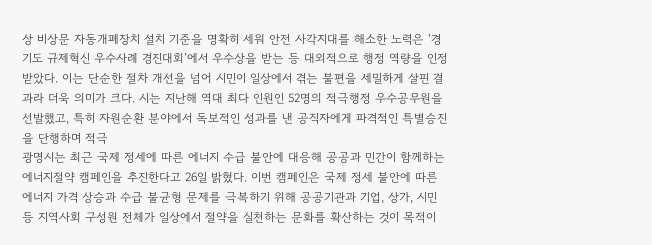상 비상문 자동개폐장치 설치 기준을 명확히 세워 안전 사각지대를 해소한 노력은 ‘경기도 규제혁신 우수사례 경진대회’에서 우수상을 받는 등 대외적으로 행정 역량을 인정받았다. 이는 단순한 절차 개선을 넘어 시민이 일상에서 겪는 불편을 세밀하게 살핀 결과라 더욱 의미가 크다. 시는 지난해 역대 최다 인원인 52명의 적극행정 우수공무원을 선발했고, 특히 자원순환 분야에서 독보적인 성과를 낸 공직자에게 파격적인 특별승진을 단행하며 적극
광명시는 최근 국제 정세에 따른 에너지 수급 불안에 대응해 공공과 민간이 함께하는 에너지절약 캠페인을 추진한다고 26일 밝혔다. 이번 캠페인은 국제 정세 불안에 따른 에너지 가격 상승과 수급 불균형 문제를 극복하기 위해 공공기관과 기업, 상가, 시민 등 지역사회 구성원 전체가 일상에서 절약을 실천하는 문화를 확산하는 것이 목적이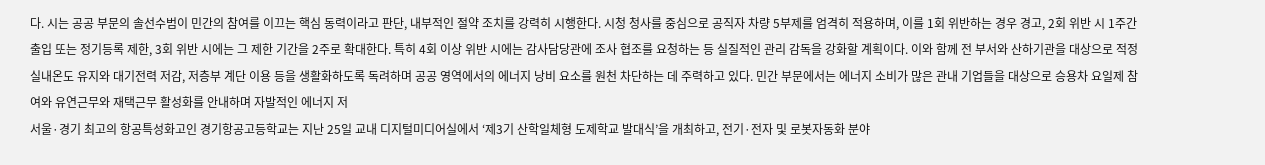다. 시는 공공 부문의 솔선수범이 민간의 참여를 이끄는 핵심 동력이라고 판단, 내부적인 절약 조치를 강력히 시행한다. 시청 청사를 중심으로 공직자 차량 5부제를 엄격히 적용하며, 이를 1회 위반하는 경우 경고, 2회 위반 시 1주간 출입 또는 정기등록 제한, 3회 위반 시에는 그 제한 기간을 2주로 확대한다. 특히 4회 이상 위반 시에는 감사담당관에 조사 협조를 요청하는 등 실질적인 관리 감독을 강화할 계획이다. 이와 함께 전 부서와 산하기관을 대상으로 적정실내온도 유지와 대기전력 저감, 저층부 계단 이용 등을 생활화하도록 독려하며 공공 영역에서의 에너지 낭비 요소를 원천 차단하는 데 주력하고 있다. 민간 부문에서는 에너지 소비가 많은 관내 기업들을 대상으로 승용차 요일제 참여와 유연근무와 재택근무 활성화를 안내하며 자발적인 에너지 저
서울·경기 최고의 항공특성화고인 경기항공고등학교는 지난 25일 교내 디지털미디어실에서 ‘제3기 산학일체형 도제학교 발대식’을 개최하고, 전기·전자 및 로봇자동화 분야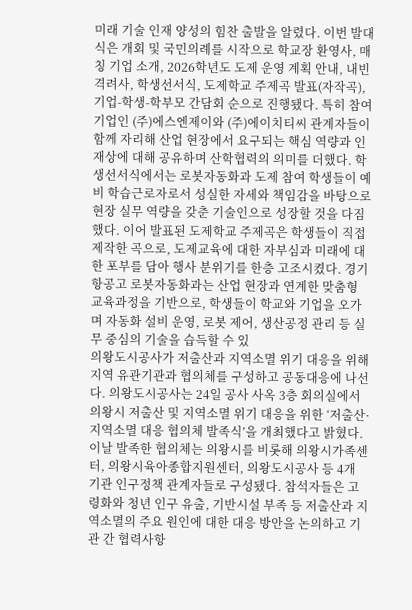미래 기술 인재 양성의 힘찬 출발을 알렸다. 이번 발대식은 개회 및 국민의례를 시작으로 학교장 환영사, 매칭 기업 소개, 2026학년도 도제 운영 계획 안내, 내빈 격려사, 학생선서식, 도제학교 주제곡 발표(자작곡), 기업-학생-학부모 간담회 순으로 진행됐다. 특히 참여기업인 (주)에스엔제이와 (주)에이치티씨 관계자들이 함께 자리해 산업 현장에서 요구되는 핵심 역량과 인재상에 대해 공유하며 산학협력의 의미를 더했다. 학생선서식에서는 로봇자동화과 도제 참여 학생들이 예비 학습근로자로서 성실한 자세와 책임감을 바탕으로 현장 실무 역량을 갖춘 기술인으로 성장할 것을 다짐했다. 이어 발표된 도제학교 주제곡은 학생들이 직접 제작한 곡으로, 도제교육에 대한 자부심과 미래에 대한 포부를 담아 행사 분위기를 한층 고조시켰다. 경기항공고 로봇자동화과는 산업 현장과 연계한 맞춤형 교육과정을 기반으로, 학생들이 학교와 기업을 오가며 자동화 설비 운영, 로봇 제어, 생산공정 관리 등 실무 중심의 기술을 습득할 수 있
의왕도시공사가 저출산과 지역소멸 위기 대응을 위해 지역 유관기관과 협의체를 구성하고 공동대응에 나선다. 의왕도시공사는 24일 공사 사옥 3층 회의실에서 의왕시 저출산 및 지역소멸 위기 대응을 위한 ‘저출산·지역소멸 대응 협의체 발족식’을 개최했다고 밝혔다. 이날 발족한 협의체는 의왕시를 비롯해 의왕시가족센터, 의왕시육아종합지원센터, 의왕도시공사 등 4개 기관 인구정책 관계자들로 구성됐다. 참석자들은 고령화와 청년 인구 유출, 기반시설 부족 등 저출산과 지역소멸의 주요 원인에 대한 대응 방안을 논의하고 기관 간 협력사항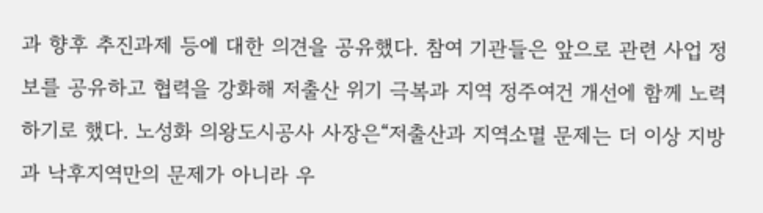과 향후 추진과제 등에 대한 의견을 공유했다. 참여 기관들은 앞으로 관련 사업 정보를 공유하고 협력을 강화해 저출산 위기 극복과 지역 정주여건 개선에 함께 노력하기로 했다. 노성화 의왕도시공사 사장은“저출산과 지역소멸 문제는 더 이상 지방과 낙후지역만의 문제가 아니라 우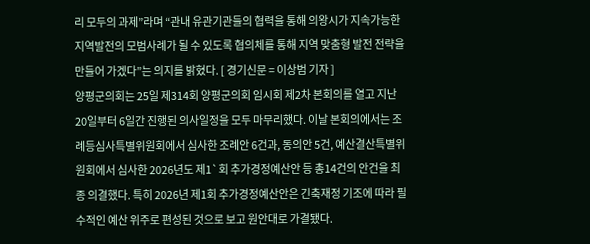리 모두의 과제”라며 “관내 유관기관들의 협력을 통해 의왕시가 지속가능한 지역발전의 모범사례가 될 수 있도록 협의체를 통해 지역 맞춤형 발전 전략을 만들어 가겠다”는 의지를 밝혔다. [ 경기신문 = 이상범 기자 ]
양평군의회는 25일 제314회 양평군의회 임시회 제2차 본회의를 열고 지난 20일부터 6일간 진행된 의사일정을 모두 마무리했다. 이날 본회의에서는 조례등심사특별위원회에서 심사한 조례안 6건과, 동의안 5건, 예산결산특별위원회에서 심사한 2026년도 제1`회 추가경정예산안 등 총14건의 안건을 최종 의결했다. 특히 2026년 제1회 추가경정예산안은 긴축재정 기조에 따라 필수적인 예산 위주로 편성된 것으로 보고 원안대로 가결됐다.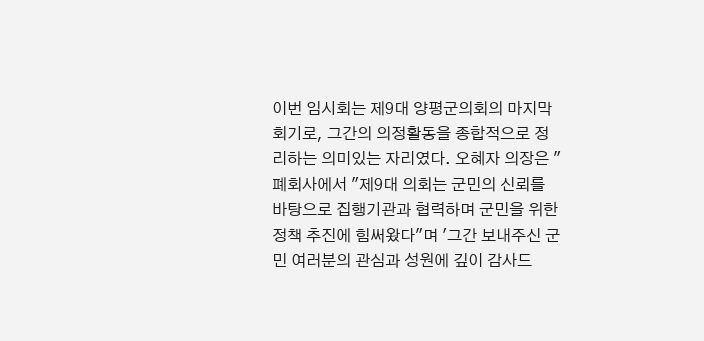이번 임시회는 제9대 양평군의회의 마지막 회기로, 그간의 의정활동을 종합적으로 정리하는 의미있는 자리였다. 오혜자 의장은 "폐회사에서 "제9대 의회는 군민의 신뢰를 바탕으로 집행기관과 협력하며 군민을 위한 정책 추진에 힘써왔다"며 '그간 보내주신 군민 여러분의 관심과 성원에 깊이 감사드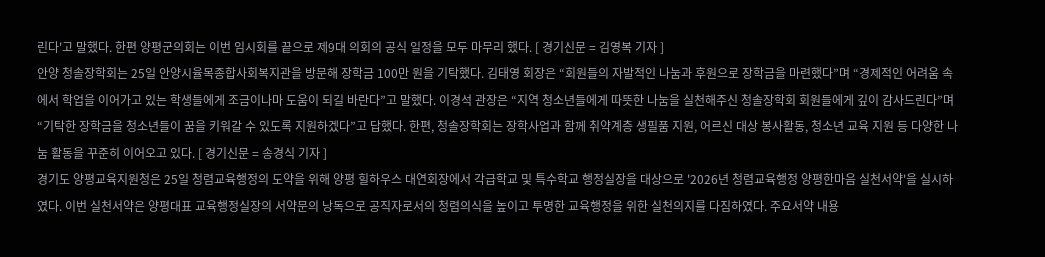린다'고 말했다. 한편 양평군의회는 이번 임시회를 끝으로 제9대 의회의 공식 일정을 모두 마무리 했다. [ 경기신문 = 김영복 기자 ]
안양 청솔장학회는 25일 안양시율목종합사회복지관을 방문해 장학금 100만 원을 기탁했다. 김태영 회장은 “회원들의 자발적인 나눔과 후원으로 장학금을 마련했다”며 “경제적인 어려움 속에서 학업을 이어가고 있는 학생들에게 조금이나마 도움이 되길 바란다”고 말했다. 이경석 관장은 “지역 청소년들에게 따뜻한 나눔을 실천해주신 청솔장학회 회원들에게 깊이 감사드린다”며 “기탁한 장학금을 청소년들이 꿈을 키워갈 수 있도록 지원하겠다”고 답했다. 한편, 청솔장학회는 장학사업과 함께 취약계층 생필품 지원, 어르신 대상 봉사활동, 청소년 교육 지원 등 다양한 나눔 활동을 꾸준히 이어오고 있다. [ 경기신문 = 송경식 기자 ]
경기도 양평교육지원청은 25일 청렴교육행정의 도약을 위해 양평 힐하우스 대연회장에서 각급학교 및 특수학교 행정실장을 대상으로 '2026년 청렴교육행정 양평한마음 실천서약'을 실시하였다. 이번 실천서약은 양평대표 교육행정실장의 서약문의 낭독으로 공직자로서의 청렴의식을 높이고 투명한 교육행정을 위한 실천의지를 다짐하였다. 주요서약 내용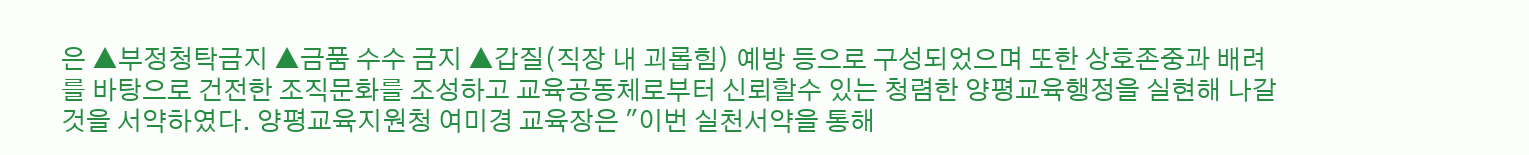은 ▲부정청탁금지 ▲금품 수수 금지 ▲갑질(직장 내 괴롭힘) 예방 등으로 구성되었으며 또한 상호존중과 배려를 바탕으로 건전한 조직문화를 조성하고 교육공동체로부터 신뢰할수 있는 청렴한 양평교육행정을 실현해 나갈 것을 서약하였다. 양평교육지원청 여미경 교육장은 "이번 실천서약을 통해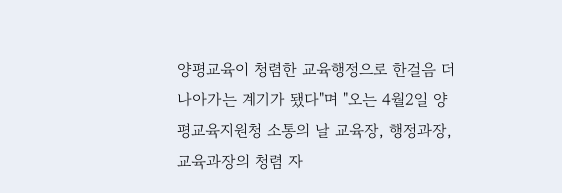양평교육이 청렴한 교육행정으로 한걸음 더 나아가는 계기가 됐다"며 "오는 4월2일 양평교육지원청 소통의 날 교육장, 행정과장, 교육과장의 청렴 자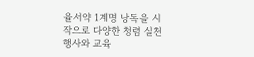율서약 1계명 낭독을 시작으로 다양한 청렴 실천행사와 교육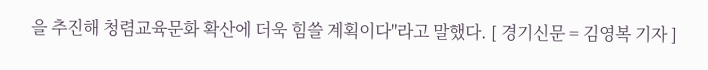을 추진해 청렴교육문화 확산에 더욱 힘쓸 계획이다"라고 말했다. [ 경기신문 = 김영복 기자 ]